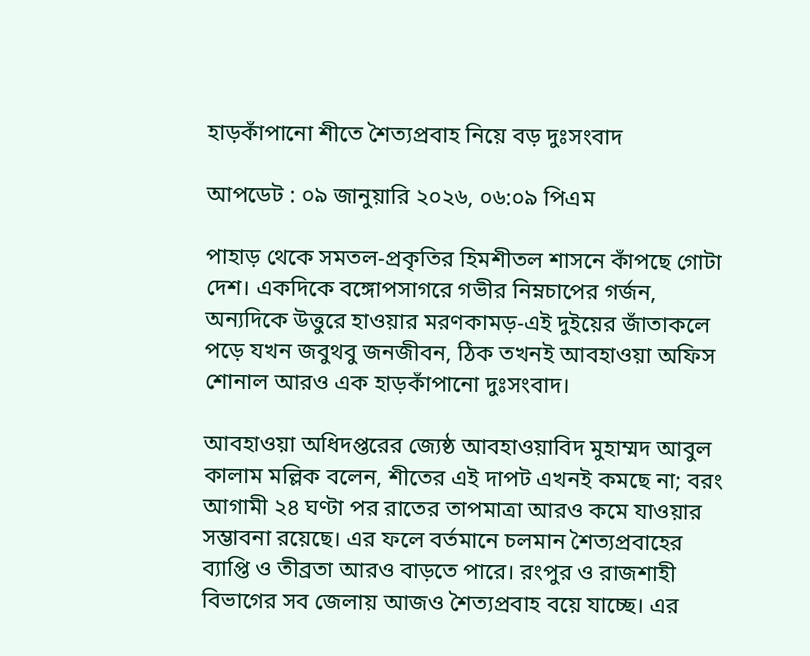হাড়কাঁপানো শীতে শৈত্যপ্রবাহ নিয়ে বড় দুঃসংবাদ

আপডেট : ০৯ জানুয়ারি ২০২৬, ০৬:০৯ পিএম

পাহাড় থেকে সমতল-প্রকৃতির হিমশীতল শাসনে কাঁপছে গোটা দেশ। একদিকে বঙ্গোপসাগরে গভীর নিম্নচাপের গর্জন, অন্যদিকে উত্তুরে হাওয়ার মরণকামড়-এই দুইয়ের জাঁতাকলে পড়ে যখন জবুথবু জনজীবন, ঠিক তখনই আবহাওয়া অফিস শোনাল আরও এক হাড়কাঁপানো দুঃসংবাদ।

আবহাওয়া অধিদপ্তরের জ্যেষ্ঠ আবহাওয়াবিদ মুহাম্মদ আবুল কালাম মল্লিক বলেন, শীতের এই দাপট এখনই কমছে না; বরং আগামী ২৪ ঘণ্টা পর রাতের তাপমাত্রা আরও কমে যাওয়ার সম্ভাবনা রয়েছে। এর ফলে বর্তমানে চলমান শৈত্যপ্রবাহের ব্যাপ্তি ও তীব্রতা আরও বাড়তে পারে। রংপুর ও রাজশাহী বিভাগের সব জেলায় আজও শৈত্যপ্রবাহ বয়ে যাচ্ছে। এর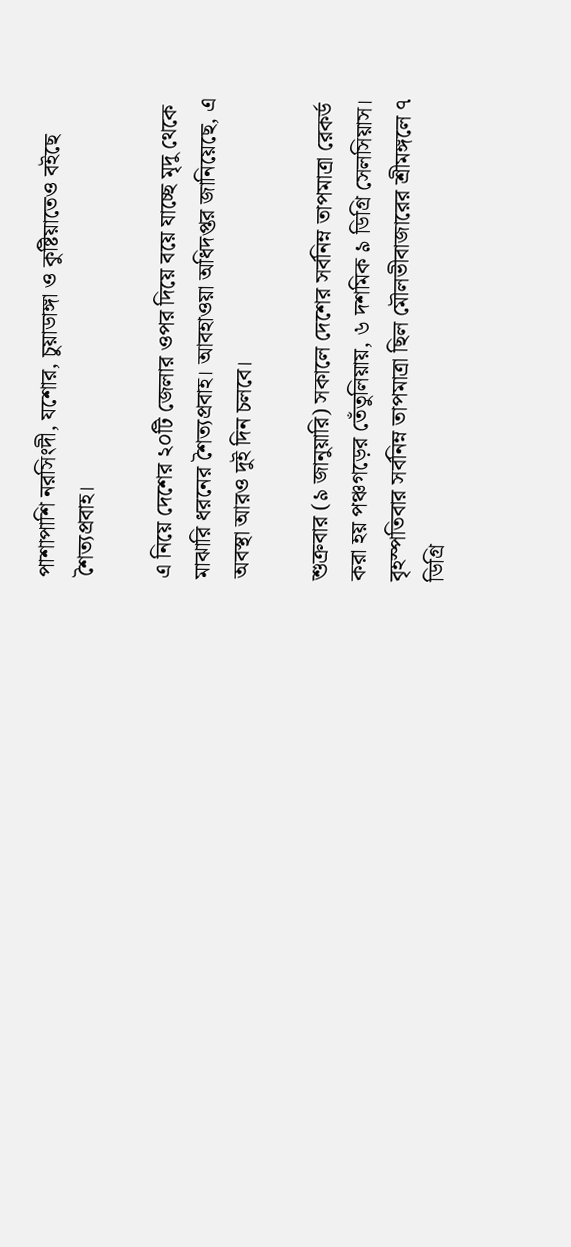পাশাপাশি নরসিংদী, যশোর, চুয়াডাঙ্গা ও কুষ্টিয়াতেও বইছে শৈত্যপ্রবাহ।

এ নিয়ে দেশের ২০টি জেলার ওপর দিয়ে বয়ে যাচ্ছে মৃদু থেকে মাঝারি ধরনের শৈত্যপ্রবাহ। আবহাওয়া অধিদপ্তর জানিয়েছে, এ অবস্থা আরও দুই দিন চলবে।

শুক্রবার (৯ জানুয়ারি) সকালে দেশের সর্বনিম্ন তাপমাত্রা রেকর্ড করা হয় পঞ্চগড়ের তেঁতুলিয়ায়, ৬ দশমিক ৯ ডিগ্রি সেলসিয়াস। বৃহস্পতিবার সর্বনিম্ন তাপমাত্রা ছিল মৌলভীবাজারের শ্রীমঙ্গলে ৭ ডিগ্রি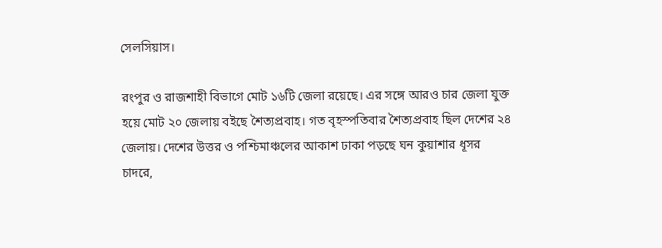সেলসিয়াস।

রংপুর ও রাজশাহী বিভাগে মোট ১৬টি জেলা রয়েছে। এর সঙ্গে আরও চার জেলা যুক্ত হয়ে মোট ২০ জেলায় বইছে শৈত্যপ্রবাহ। গত বৃহস্পতিবার শৈত্যপ্রবাহ ছিল দেশের ২৪ জেলায়। দেশের উত্তর ও পশ্চিমাঞ্চলের আকাশ ঢাকা পড়ছে ঘন কুয়াশার ধূসর চাদরে,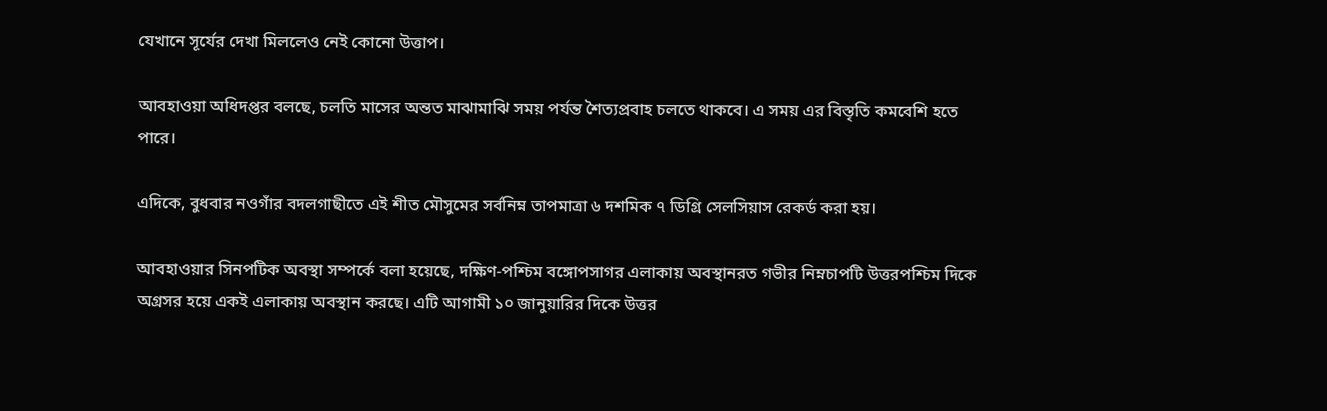যেখানে সূর্যের দেখা মিললেও নেই কোনো উত্তাপ।

আবহাওয়া অধিদপ্তর বলছে, চলতি মাসের অন্তত মাঝামাঝি সময় পর্যন্ত শৈত্যপ্রবাহ চলতে থাকবে। এ সময় এর বিস্তৃতি কমবেশি হতে পারে।

এদিকে, বুধবার নওগাঁর বদলগাছীতে এই শীত মৌসুমের সর্বনিম্ন তাপমাত্রা ৬ দশমিক ৭ ডিগ্রি সেলসিয়াস রেকর্ড করা হয়।

আবহাওয়ার সিনপটিক অবস্থা সম্পর্কে বলা হয়েছে, দক্ষিণ-পশ্চিম বঙ্গোপসাগর এলাকায় অবস্থানরত গভীর নিম্নচাপটি উত্তরপশ্চিম দিকে অগ্রসর হয়ে একই এলাকায় অবস্থান করছে। এটি আগামী ১০ জানুয়ারির দিকে উত্তর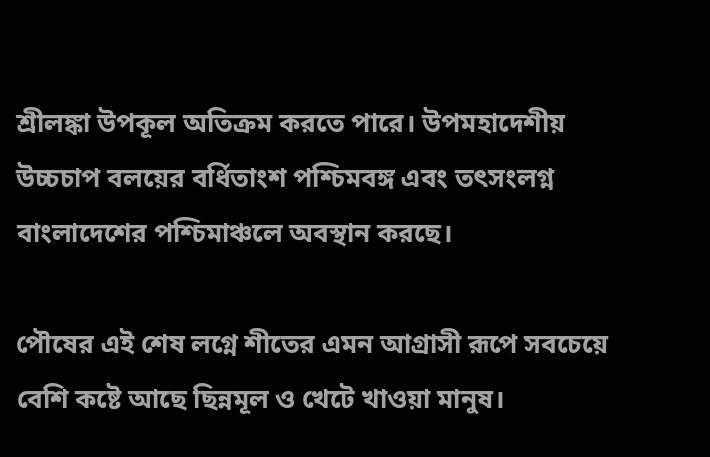শ্রীলঙ্কা উপকূল অতিক্রম করতে পারে। উপমহাদেশীয় উচ্চচাপ বলয়ের বর্ধিতাংশ পশ্চিমবঙ্গ এবং তৎসংলগ্ন বাংলাদেশের পশ্চিমাঞ্চলে অবস্থান করছে।

পৌষের এই শেষ লগ্নে শীতের এমন আগ্রাসী রূপে সবচেয়ে বেশি কষ্টে আছে ছিন্নমূল ও খেটে খাওয়া মানুষ।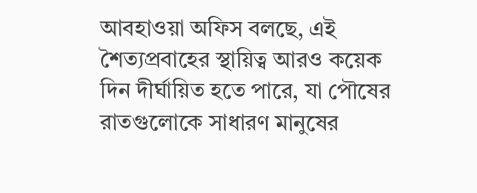আবহাওয়া অফিস বলছে, এই শৈত্যপ্রবাহের স্থায়িত্ব আরও কয়েক দিন দীর্ঘায়িত হতে পারে, যা পৌষের রাতগুলোকে সাধারণ মানুষের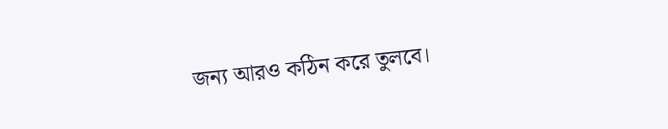জন্য আরও কঠিন করে তুলবে।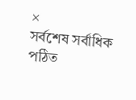×
সর্বশেষ সর্বাধিক পঠিত